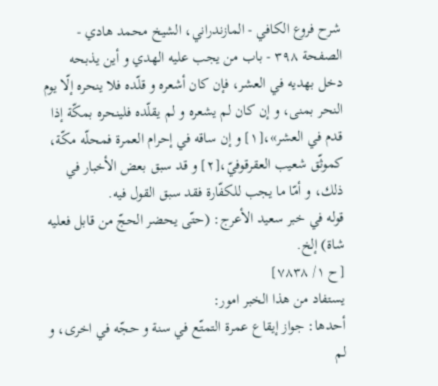شرح فروع الكافي - المازندراني، الشيخ محمد هادي - الصفحة ٣٩٨ - باب من يجب عليه الهدي و أين يذبحه
دخل بهديه في العشر، فإن كان أشعره و قلّده فلا ينحره إلّا يوم النحر بمنى، و إن كان لم يشعره و لم يقلّده فلينحره بمكّة إذا قدم في العشر»،[١] و إن ساقه في إحرام العمرة فمحلّه مكّة، كموثّق شعيب العقرقوفيّ،[٢] و قد سبق بعض الأخبار في ذلك، و أمّا ما يجب للكفّارة فقد سبق القول فيه.
قوله في خبر سعيد الأعرج: (حتّى يحضر الحجّ من قابل فعليه شاة) إلخ.
[ح ١/ ٧٨٣٨]
يستفاد من هذا الخبر امور:
أحدها: جواز إيقاع عمرة التمتّع في سنة و حجّه في اخرى، و لم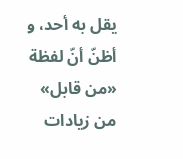يقل به أحد، و أظنّ أنّ لفظة «من قابل» من زيادات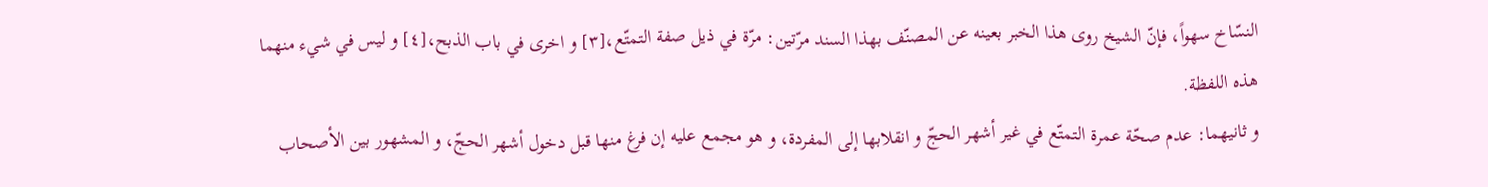النسّاخ سهواً، فإنّ الشيخ روى هذا الخبر بعينه عن المصنّف بهذا السند مرّتين: مرّة في ذيل صفة التمتّع،[٣] و اخرى في باب الذبح،[٤] و ليس في شيء منهما هذه اللفظة.
و ثانيهما: عدم صحّة عمرة التمتّع في غير أشهر الحجّ و انقلابها إلى المفردة، و هو مجمع عليه إن فرغ منها قبل دخول أشهر الحجّ، و المشهور بين الأصحاب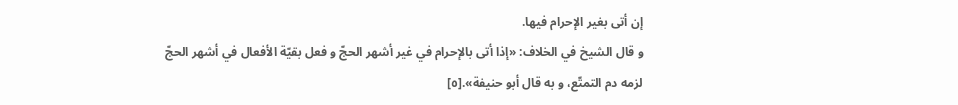إن أتى بغير الإحرام فيها.
و قال الشيخ في الخلاف: «إذا أتى بالإحرام في غير أشهر الحجّ و فعل بقيّة الأفعال في أشهر الحجّ لزمه دم التمتّع، و به قال أبو حنيفة».[٥]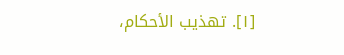[١]. تهذيب الأحكام،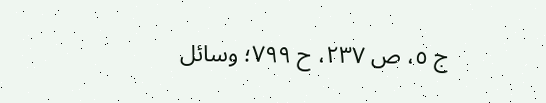ج ٥، ص ٢٣٧، ح ٧٩٩؛ وسائل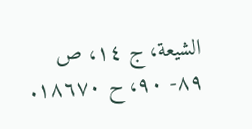الشيعة، ج ١٤، ص ٨٩- ٩٠، ح ١٨٦٧٠.